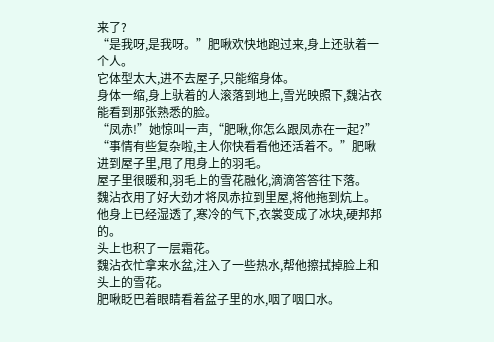来了?
“是我呀,是我呀。”肥啾欢快地跑过来,身上还驮着一个人。
它体型太大,进不去屋子,只能缩身体。
身体一缩,身上驮着的人滚落到地上,雪光映照下,魏沾衣能看到那张熟悉的脸。
“凤赤!”她惊叫一声,“肥啾,你怎么跟凤赤在一起?”
“事情有些复杂啦,主人你快看看他还活着不。”肥啾进到屋子里,甩了甩身上的羽毛。
屋子里很暖和,羽毛上的雪花融化,滴滴答答往下落。
魏沾衣用了好大劲才将凤赤拉到里屋,将他拖到炕上。
他身上已经湿透了,寒冷的气下,衣裳变成了冰块,硬邦邦的。
头上也积了一层霜花。
魏沾衣忙拿来水盆,注入了一些热水,帮他擦拭掉脸上和头上的雪花。
肥啾眨巴着眼睛看着盆子里的水,咽了咽口水。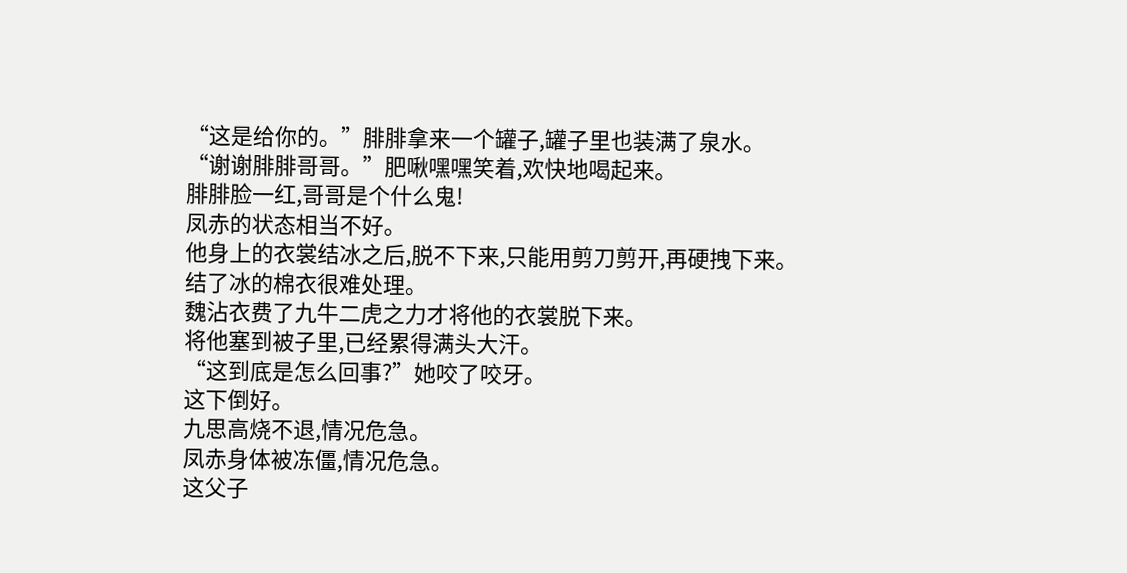“这是给你的。”腓腓拿来一个罐子,罐子里也装满了泉水。
“谢谢腓腓哥哥。”肥啾嘿嘿笑着,欢快地喝起来。
腓腓脸一红,哥哥是个什么鬼!
凤赤的状态相当不好。
他身上的衣裳结冰之后,脱不下来,只能用剪刀剪开,再硬拽下来。
结了冰的棉衣很难处理。
魏沾衣费了九牛二虎之力才将他的衣裳脱下来。
将他塞到被子里,已经累得满头大汗。
“这到底是怎么回事?”她咬了咬牙。
这下倒好。
九思高烧不退,情况危急。
凤赤身体被冻僵,情况危急。
这父子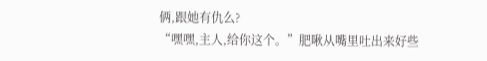俩,跟她有仇么?
“嘿嘿,主人,给你这个。”肥啾从嘴里吐出来好些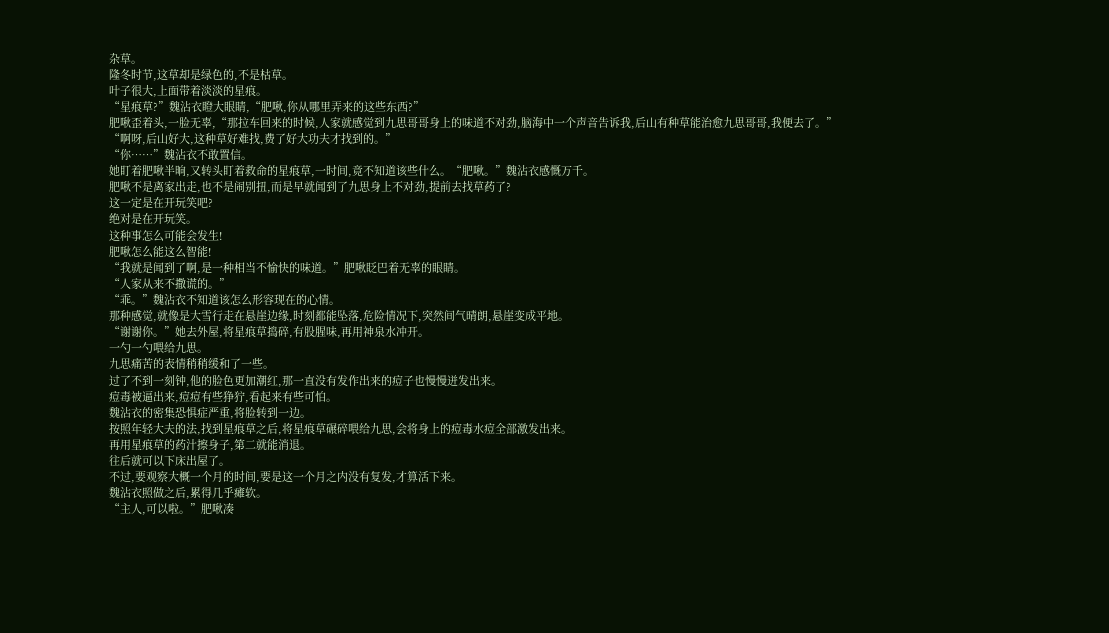杂草。
隆冬时节,这草却是绿色的,不是枯草。
叶子很大,上面带着淡淡的星痕。
“星痕草?”魏沾衣瞪大眼睛,“肥啾,你从哪里弄来的这些东西?”
肥啾歪着头,一脸无辜,“那拉车回来的时候,人家就感觉到九思哥哥身上的味道不对劲,脑海中一个声音告诉我,后山有种草能治愈九思哥哥,我便去了。”
“啊呀,后山好大,这种草好难找,费了好大功夫才找到的。”
“你……”魏沾衣不敢置信。
她盯着肥啾半晌,又转头盯着救命的星痕草,一时间,竟不知道该些什么。“肥啾。”魏沾衣感慨万千。
肥啾不是离家出走,也不是闹别扭,而是早就闻到了九思身上不对劲,提前去找草药了?
这一定是在开玩笑吧?
绝对是在开玩笑。
这种事怎么可能会发生!
肥啾怎么能这么智能!
“我就是闻到了啊,是一种相当不愉快的味道。”肥啾眨巴着无辜的眼睛。
“人家从来不撒谎的。”
“乖。”魏沾衣不知道该怎么形容现在的心情。
那种感觉,就像是大雪行走在悬崖边缘,时刻都能坠落,危险情况下,突然间气晴朗,悬崖变成平地。
“谢谢你。”她去外屋,将星痕草捣碎,有股腥味,再用神泉水冲开。
一勺一勺喂给九思。
九思痛苦的表情稍稍缓和了一些。
过了不到一刻钟,他的脸色更加潮红,那一直没有发作出来的痘子也慢慢迸发出来。
痘毒被逼出来,痘痘有些狰狞,看起来有些可怕。
魏沾衣的密集恐惧症严重,将脸转到一边。
按照年轻大夫的法,找到星痕草之后,将星痕草碾碎喂给九思,会将身上的痘毒水痘全部激发出来。
再用星痕草的药汁擦身子,第二就能消退。
往后就可以下床出屋了。
不过,要观察大概一个月的时间,要是这一个月之内没有复发,才算活下来。
魏沾衣照做之后,累得几乎瘫软。
“主人,可以啦。”肥啾凑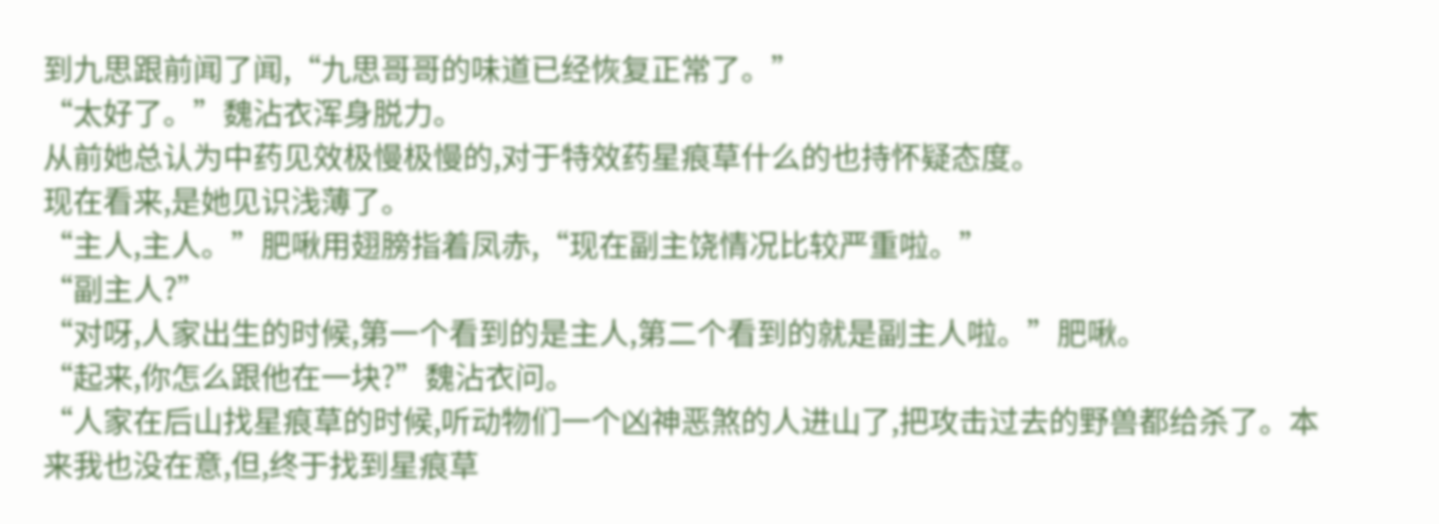到九思跟前闻了闻,“九思哥哥的味道已经恢复正常了。”
“太好了。”魏沾衣浑身脱力。
从前她总认为中药见效极慢极慢的,对于特效药星痕草什么的也持怀疑态度。
现在看来,是她见识浅薄了。
“主人,主人。”肥啾用翅膀指着凤赤,“现在副主饶情况比较严重啦。”
“副主人?”
“对呀,人家出生的时候,第一个看到的是主人,第二个看到的就是副主人啦。”肥啾。
“起来,你怎么跟他在一块?”魏沾衣问。
“人家在后山找星痕草的时候,听动物们一个凶神恶煞的人进山了,把攻击过去的野兽都给杀了。本来我也没在意,但,终于找到星痕草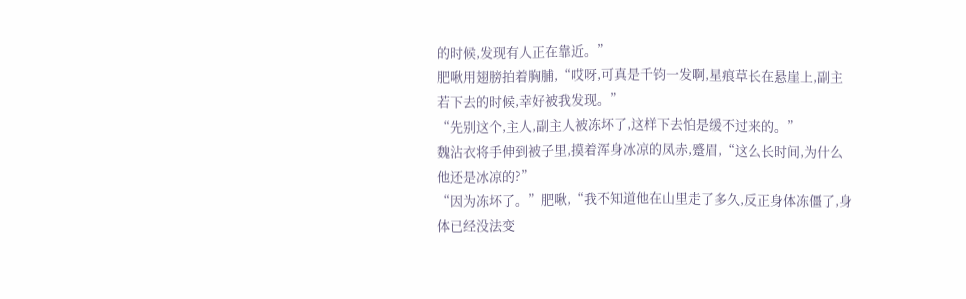的时候,发现有人正在靠近。”
肥啾用翅膀拍着胸脯,“哎呀,可真是千钧一发啊,星痕草长在悬崖上,副主若下去的时候,幸好被我发现。”
“先别这个,主人,副主人被冻坏了,这样下去怕是缓不过来的。”
魏沾衣将手伸到被子里,摸着浑身冰凉的凤赤,蹙眉,“这么长时间,为什么他还是冰凉的?”
“因为冻坏了。”肥啾,“我不知道他在山里走了多久,反正身体冻僵了,身体已经没法变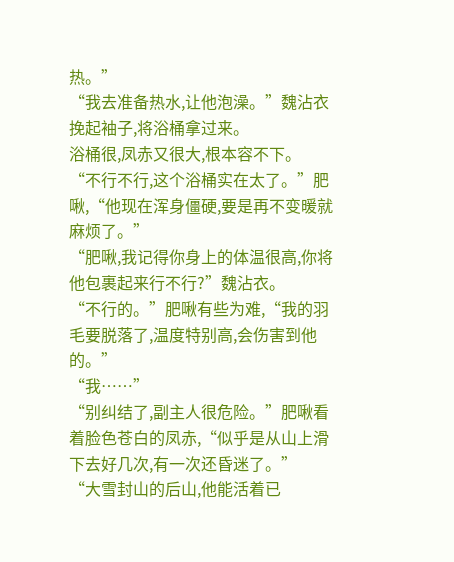热。”
“我去准备热水,让他泡澡。”魏沾衣挽起袖子,将浴桶拿过来。
浴桶很,凤赤又很大,根本容不下。
“不行不行,这个浴桶实在太了。”肥啾,“他现在浑身僵硬,要是再不变暖就麻烦了。”
“肥啾,我记得你身上的体温很高,你将他包裹起来行不行?”魏沾衣。
“不行的。”肥啾有些为难,“我的羽毛要脱落了,温度特别高,会伤害到他的。”
“我……”
“别纠结了,副主人很危险。”肥啾看着脸色苍白的凤赤,“似乎是从山上滑下去好几次,有一次还昏迷了。”
“大雪封山的后山,他能活着已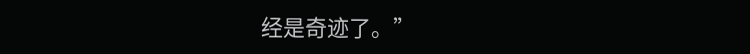经是奇迹了。”